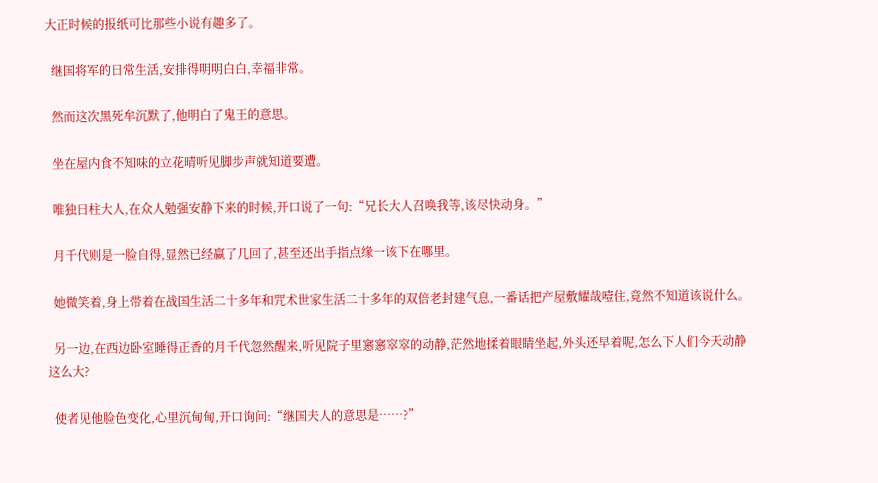大正时候的报纸可比那些小说有趣多了。

  继国将军的日常生活,安排得明明白白,幸福非常。

  然而这次黑死牟沉默了,他明白了鬼王的意思。

  坐在屋内食不知味的立花晴听见脚步声就知道要遭。

  唯独日柱大人,在众人勉强安静下来的时候,开口说了一句:“兄长大人召唤我等,该尽快动身。”

  月千代则是一脸自得,显然已经赢了几回了,甚至还出手指点缘一该下在哪里。

  她微笑着,身上带着在战国生活二十多年和咒术世家生活二十多年的双倍老封建气息,一番话把产屋敷耀哉噎住,竟然不知道该说什么。

  另一边,在西边卧室睡得正香的月千代忽然醒来,听见院子里窸窸窣窣的动静,茫然地揉着眼睛坐起,外头还早着呢,怎么下人们今天动静这么大?

  使者见他脸色变化,心里沉甸甸,开口询问:“继国夫人的意思是……?”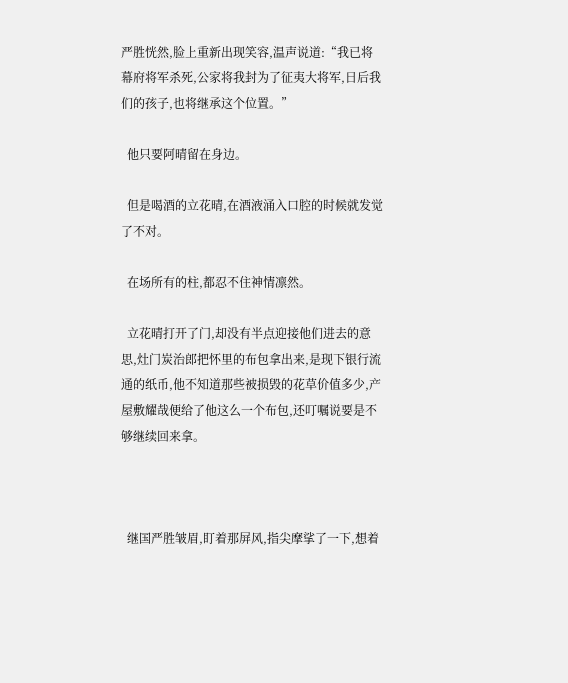严胜恍然,脸上重新出现笑容,温声说道:“我已将幕府将军杀死,公家将我封为了征夷大将军,日后我们的孩子,也将继承这个位置。”

  他只要阿晴留在身边。

  但是喝酒的立花晴,在酒液涌入口腔的时候就发觉了不对。

  在场所有的柱,都忍不住神情凛然。

  立花晴打开了门,却没有半点迎接他们进去的意思,灶门炭治郎把怀里的布包拿出来,是现下银行流通的纸币,他不知道那些被损毁的花草价值多少,产屋敷耀哉便给了他这么一个布包,还叮嘱说要是不够继续回来拿。



  继国严胜皱眉,盯着那屏风,指尖摩挲了一下,想着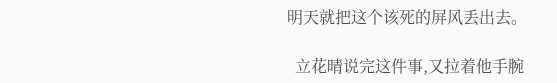明天就把这个该死的屏风丢出去。

  立花晴说完这件事,又拉着他手腕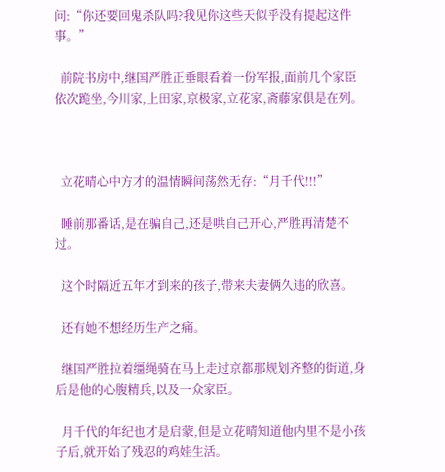问:“你还要回鬼杀队吗?我见你这些天似乎没有提起这件事。”

  前院书房中,继国严胜正垂眼看着一份军报,面前几个家臣依次跪坐,今川家,上田家,京极家,立花家,斋藤家俱是在列。



  立花晴心中方才的温情瞬间荡然无存:“月千代!!!”

  睡前那番话,是在骗自己,还是哄自己开心,严胜再清楚不过。

  这个时隔近五年才到来的孩子,带来夫妻俩久违的欣喜。

  还有她不想经历生产之痛。

  继国严胜拉着缰绳骑在马上走过京都那规划齐整的街道,身后是他的心腹精兵,以及一众家臣。

  月千代的年纪也才是启蒙,但是立花晴知道他内里不是小孩子后,就开始了残忍的鸡娃生活。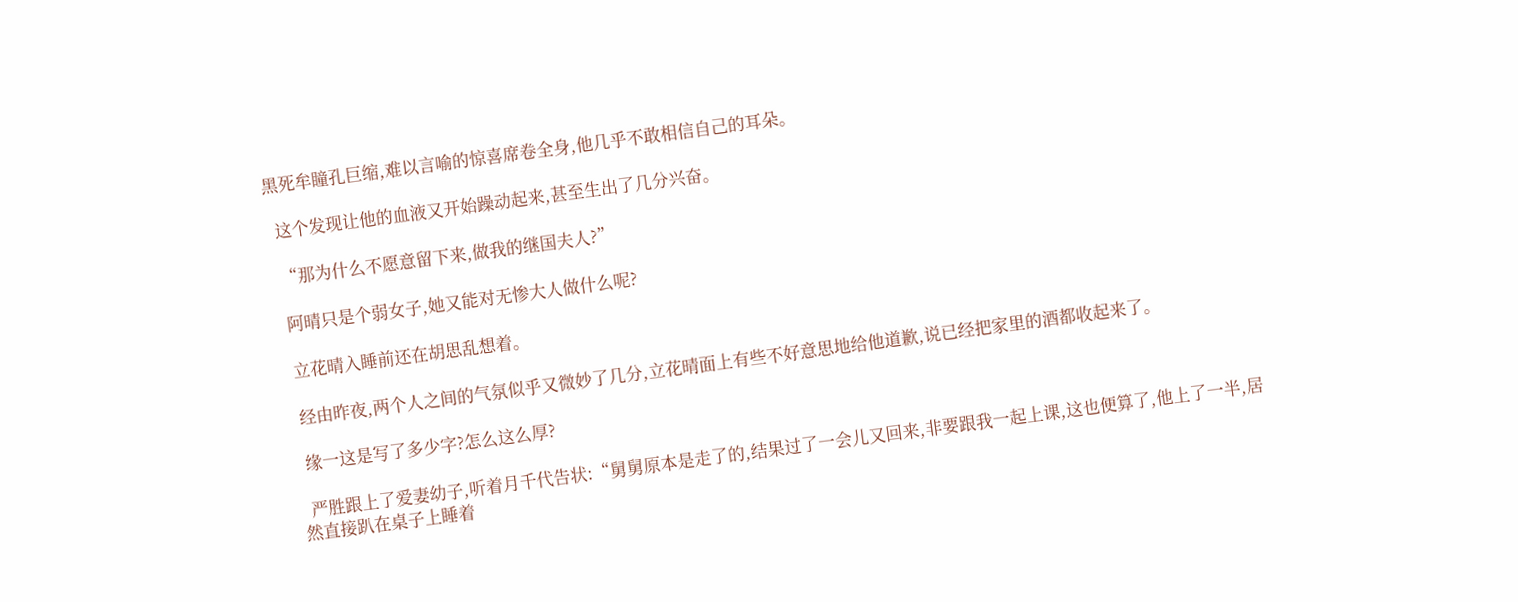黑死牟瞳孔巨缩,难以言喻的惊喜席卷全身,他几乎不敢相信自己的耳朵。

  这个发现让他的血液又开始躁动起来,甚至生出了几分兴奋。

  “那为什么不愿意留下来,做我的继国夫人?”

  阿晴只是个弱女子,她又能对无惨大人做什么呢?

  立花晴入睡前还在胡思乱想着。

  经由昨夜,两个人之间的气氛似乎又微妙了几分,立花晴面上有些不好意思地给他道歉,说已经把家里的酒都收起来了。

  缘一这是写了多少字?怎么这么厚?

  严胜跟上了爱妻幼子,听着月千代告状:“舅舅原本是走了的,结果过了一会儿又回来,非要跟我一起上课,这也便算了,他上了一半,居然直接趴在桌子上睡着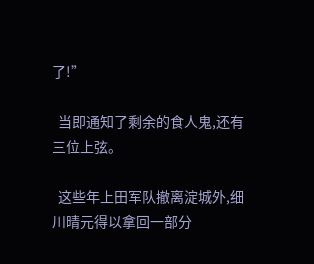了!”

  当即通知了剩余的食人鬼,还有三位上弦。

  这些年上田军队撤离淀城外,细川晴元得以拿回一部分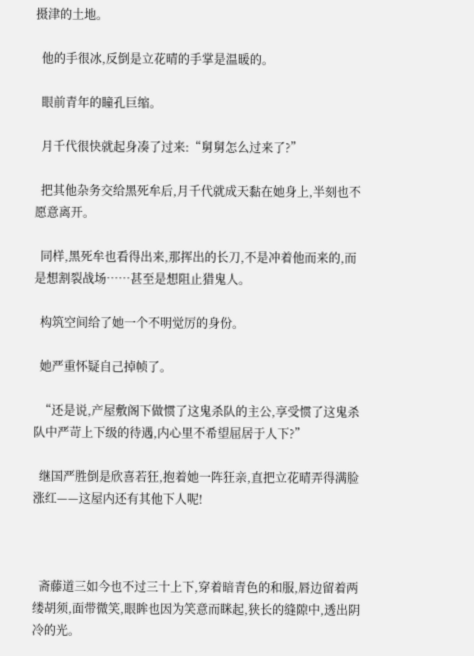摄津的土地。

  他的手很冰,反倒是立花晴的手掌是温暖的。

  眼前青年的瞳孔巨缩。

  月千代很快就起身凑了过来:“舅舅怎么过来了?”

  把其他杂务交给黑死牟后,月千代就成天黏在她身上,半刻也不愿意离开。

  同样,黑死牟也看得出来,那挥出的长刀,不是冲着他而来的,而是想割裂战场……甚至是想阻止猎鬼人。

  构筑空间给了她一个不明觉厉的身份。

  她严重怀疑自己掉帧了。

  “还是说,产屋敷阁下做惯了这鬼杀队的主公,享受惯了这鬼杀队中严苛上下级的待遇,内心里不希望屈居于人下?”

  继国严胜倒是欣喜若狂,抱着她一阵狂亲,直把立花晴弄得满脸涨红——这屋内还有其他下人呢!



  斋藤道三如今也不过三十上下,穿着暗青色的和服,唇边留着两缕胡须,面带微笑,眼眸也因为笑意而眯起,狭长的缝隙中,透出阴冷的光。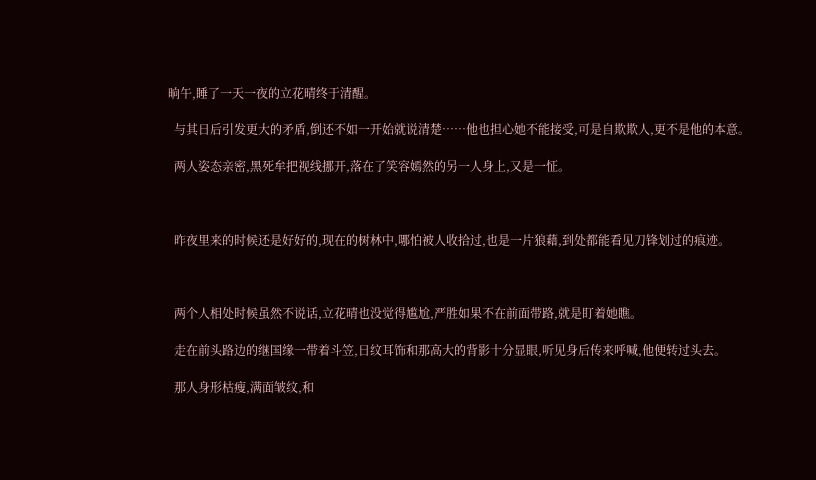晌午,睡了一天一夜的立花晴终于清醒。

  与其日后引发更大的矛盾,倒还不如一开始就说清楚……他也担心她不能接受,可是自欺欺人,更不是他的本意。

  两人姿态亲密,黑死牟把视线挪开,落在了笑容嫣然的另一人身上,又是一怔。



  昨夜里来的时候还是好好的,现在的树林中,哪怕被人收拾过,也是一片狼藉,到处都能看见刀锋划过的痕迹。



  两个人相处时候虽然不说话,立花晴也没觉得尴尬,严胜如果不在前面带路,就是盯着她瞧。

  走在前头路边的继国缘一带着斗笠,日纹耳饰和那高大的背影十分显眼,听见身后传来呼喊,他便转过头去。

  那人身形枯瘦,满面皱纹,和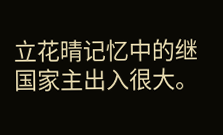立花晴记忆中的继国家主出入很大。